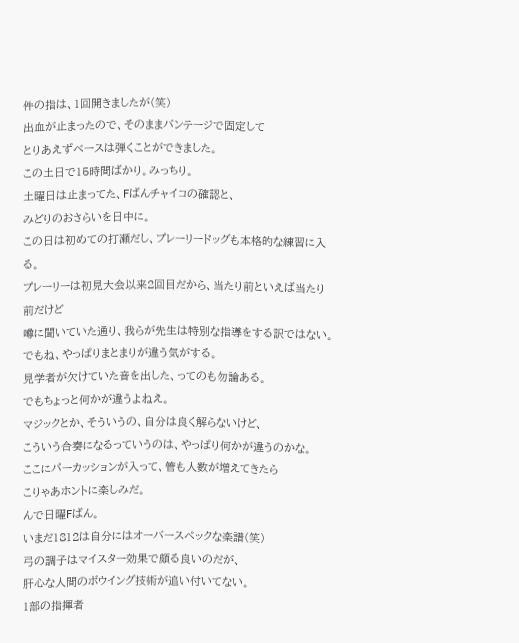件の指は、1回開きましたが(笑)
出血が止まったので、そのままバンテージで固定して
とりあえずベースは弾くことができました。
この土日で15時間ばかり。みっちり。
土曜日は止まってた、Fばんチャイコの確認と、
みどりのおさらいを日中に。
この日は初めての打瀬だし、プレーリードッグも本格的な練習に入る。
プレーリーは初見大会以来2回目だから、当たり前といえば当たり前だけど
噂に聞いていた通り、我らが先生は特別な指導をする訳ではない。
でもね、やっぱりまとまりが違う気がする。
見学者が欠けていた音を出した、ってのも勿論ある。
でもちょっと何かが違うよねえ。
マジックとか、そういうの、自分は良く解らないけど、
こういう合奏になるっていうのは、やっぱり何かが違うのかな。
ここにパーカッションが入って、管も人数が増えてきたら
こりゃあホントに楽しみだ。
んで日曜Fばん。
いまだ1812は自分にはオーバースペックな楽譜(笑)
弓の調子はマイスター効果で頗る良いのだが、
肝心な人間のボウイング技術が追い付いてない。
1部の指揮者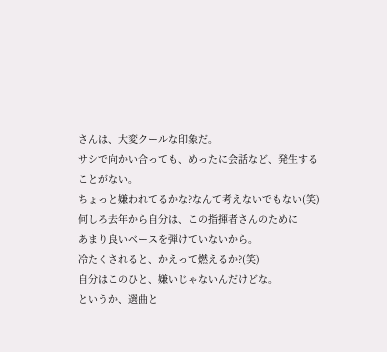さんは、大変クールな印象だ。
サシで向かい合っても、めったに会話など、発生することがない。
ちょっと嫌われてるかな?なんて考えないでもない(笑)
何しろ去年から自分は、この指揮者さんのために
あまり良いベースを弾けていないから。
冷たくされると、かえって燃えるか?(笑)
自分はこのひと、嫌いじゃないんだけどな。
というか、選曲と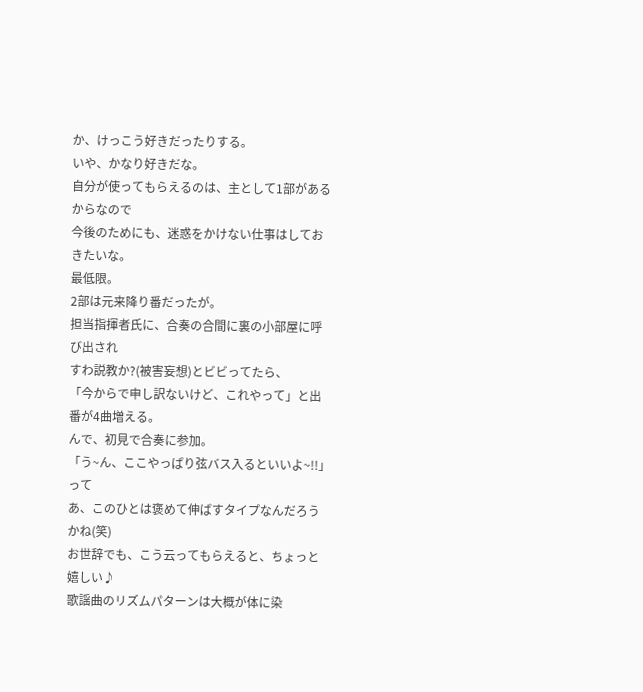か、けっこう好きだったりする。
いや、かなり好きだな。
自分が使ってもらえるのは、主として1部があるからなので
今後のためにも、迷惑をかけない仕事はしておきたいな。
最低限。
2部は元来降り番だったが。
担当指揮者氏に、合奏の合間に裏の小部屋に呼び出され
すわ説教か?(被害妄想)とビビってたら、
「今からで申し訳ないけど、これやって」と出番が4曲増える。
んで、初見で合奏に参加。
「う~ん、ここやっぱり弦バス入るといいよ~!!」って
あ、このひとは褒めて伸ばすタイプなんだろうかね(笑)
お世辞でも、こう云ってもらえると、ちょっと嬉しい♪
歌謡曲のリズムパターンは大概が体に染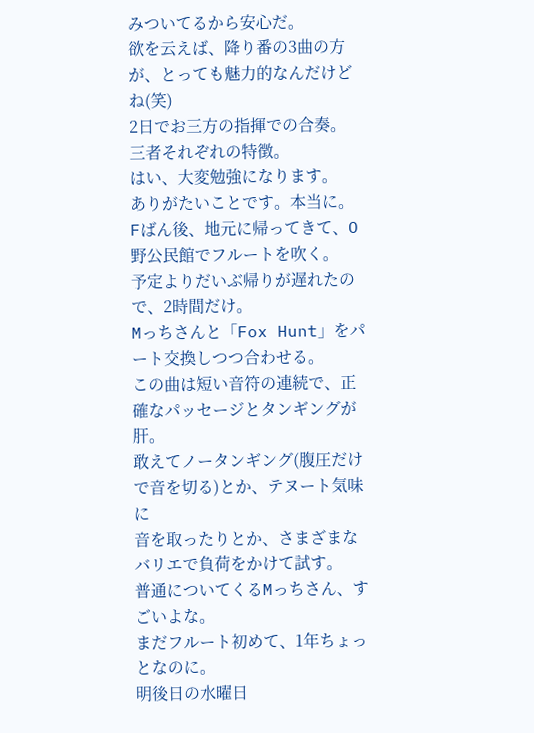みついてるから安心だ。
欲を云えば、降り番の3曲の方が、とっても魅力的なんだけどね(笑)
2日でお三方の指揮での合奏。
三者それぞれの特徴。
はい、大変勉強になります。
ありがたいことです。本当に。
Fばん後、地元に帰ってきて、O野公民館でフルートを吹く。
予定よりだいぶ帰りが遅れたので、2時間だけ。
Mっちさんと「Fox Hunt」をパート交換しつつ合わせる。
この曲は短い音符の連続で、正確なパッセージとタンギングが肝。
敢えてノータンギング(腹圧だけで音を切る)とか、テヌート気味に
音を取ったりとか、さまざまなバリエで負荷をかけて試す。
普通についてくるMっちさん、すごいよな。
まだフルート初めて、1年ちょっとなのに。
明後日の水曜日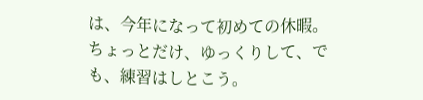は、今年になって初めての休暇。
ちょっとだけ、ゆっくりして、でも、練習はしとこう。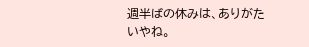週半ばの休みは、ありがたいやね。